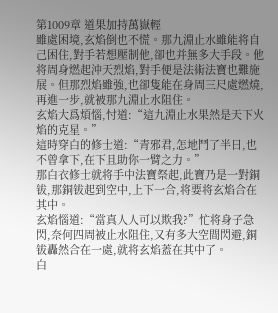第1009章 道果加持萬嶽輕
雖處困境,玄焰倒也不慌。那九淵止水雖能将自己困住,對手若想壓制他,卻也并無多大手段。他将周身燃起沖天烈焰,對手便是法術法寶也難施展。但那烈焰雖強,也卻隻能在身周三尺處燃燒,再進一步,就被那九淵止水阻住。
玄焰大爲煩惱,忖道:“這九淵止水果然是天下火焰的克星。”
這時穿白的修士道:“青邪君,怎地鬥了半日,也不曾拿下,在下且助你一臂之力。”
那白衣修士就将手中法寶祭起,此寶乃是一對銅钹,那銅钹起到空中,上下一合,将要将玄焰合在其中。
玄焰惱道:“當真人人可以欺我?”忙将身子急閃,奈何四周被止水阻住,又有多大空間閃避,銅钹轟然合在一處,就将玄焰蓋在其中了。
白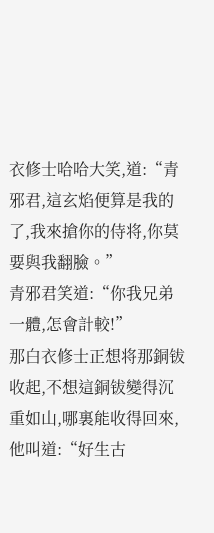衣修士哈哈大笑,道:“青邪君,這玄焰便算是我的了,我來搶你的侍将,你莫要與我翻臉。”
青邪君笑道:“你我兄弟一體,怎會計較!”
那白衣修士正想将那銅钹收起,不想這銅钹變得沉重如山,哪裏能收得回來,他叫道:“好生古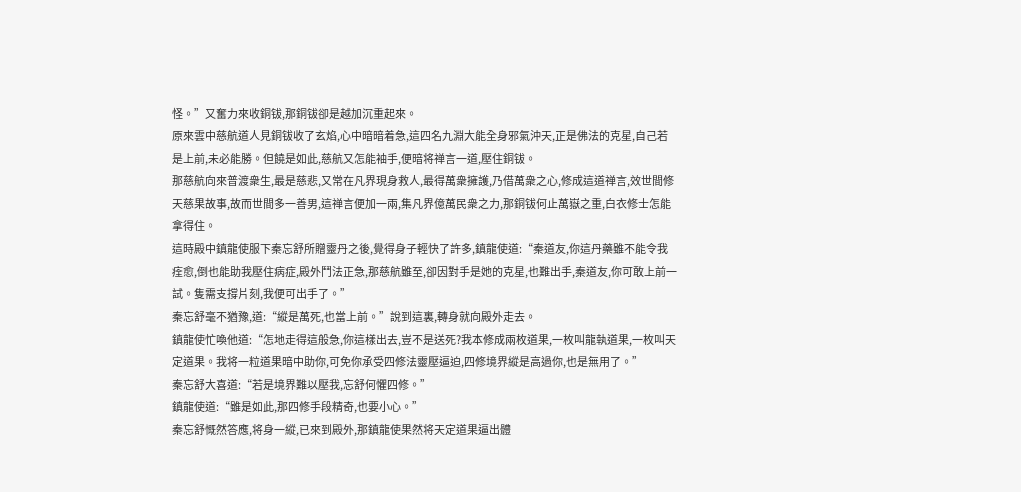怪。”又奮力來收銅钹,那銅钹卻是越加沉重起來。
原來雲中慈航道人見銅钹收了玄焰,心中暗暗着急,這四名九淵大能全身邪氣沖天,正是佛法的克星,自己若是上前,未必能勝。但饒是如此,慈航又怎能袖手,便暗将禅言一道,壓住銅钹。
那慈航向來普渡衆生,最是慈悲,又常在凡界現身救人,最得萬衆擁護,乃借萬衆之心,修成這道禅言,效世間修天慈果故事,故而世間多一善男,這禅言便加一兩,集凡界億萬民衆之力,那銅钹何止萬嶽之重,白衣修士怎能拿得住。
這時殿中鎮龍使服下秦忘舒所贈靈丹之後,覺得身子輕快了許多,鎮龍使道:“秦道友,你這丹藥雖不能令我痊愈,倒也能助我壓住病症,殿外鬥法正急,那慈航雖至,卻因對手是她的克星,也難出手,秦道友,你可敢上前一試。隻需支撐片刻,我便可出手了。”
秦忘舒毫不猶豫,道:“縱是萬死,也當上前。”說到這裏,轉身就向殿外走去。
鎮龍使忙喚他道:“怎地走得這般急,你這樣出去,豈不是送死?我本修成兩枚道果,一枚叫龍執道果,一枚叫天定道果。我将一粒道果暗中助你,可免你承受四修法靈壓逼迫,四修境界縱是高過你,也是無用了。”
秦忘舒大喜道:“若是境界難以壓我,忘舒何懼四修。”
鎮龍使道:“雖是如此,那四修手段精奇,也要小心。”
秦忘舒慨然答應,将身一縱,已來到殿外,那鎮龍使果然将天定道果逼出體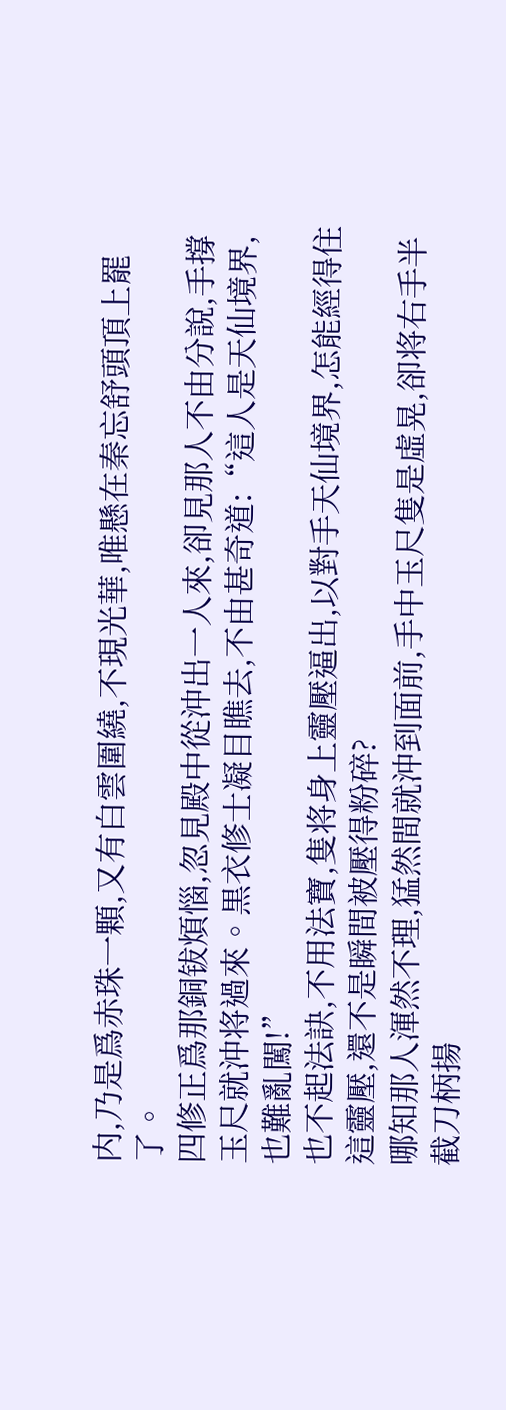内,乃是爲赤珠一顆,又有白雲圍繞,不現光華,唯懸在秦忘舒頭頂上罷了。
四修正爲那銅钹煩惱,忽見殿中從沖出一人來,卻見那人不由分說,手撐玉尺就沖将過來。黒衣修士凝目瞧去,不由甚奇道:“這人是天仙境界,也難亂闖!”
也不起法訣,不用法寶,隻将身上靈壓逼出,以對手天仙境界,怎能經得住這靈壓,還不是瞬間被壓得粉碎?
哪知那人渾然不理,猛然間就沖到面前,手中玉尺隻是虛晃,卻将右手半截刀柄揚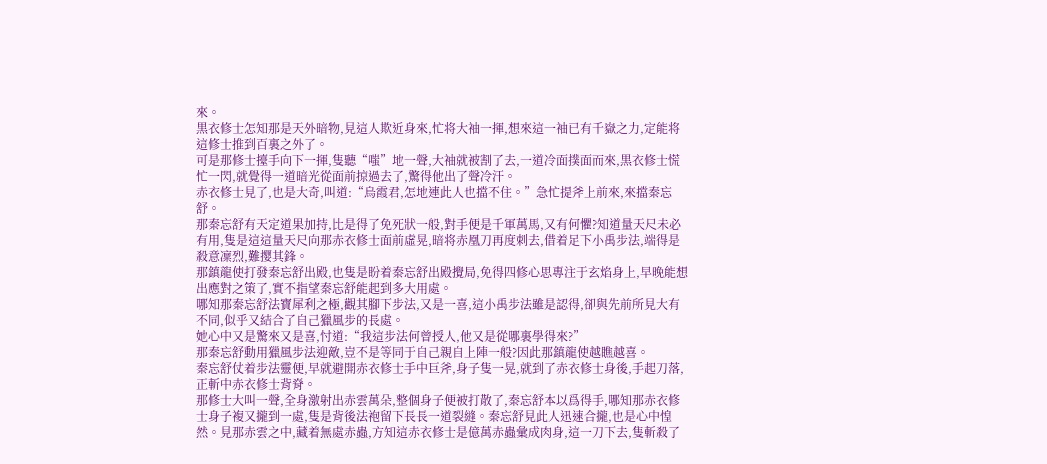來。
黒衣修士怎知那是天外暗物,見這人欺近身來,忙将大袖一揮,想來這一袖已有千嶽之力,定能将這修士推到百裏之外了。
可是那修士擡手向下一揮,隻聽“嗤”地一聲,大袖就被割了去,一道冷面撲面而來,黒衣修士慌忙一閃,就覺得一道暗光從面前掠過去了,驚得他出了聲冷汗。
赤衣修士見了,也是大奇,叫道:“烏霞君,怎地連此人也擋不住。”急忙提斧上前來,來擋秦忘舒。
那秦忘舒有天定道果加持,比是得了免死狀一般,對手便是千軍萬馬,又有何懼?知道量天尺未必有用,隻是這這量天尺向那赤衣修士面前虛晃,暗将赤凰刀再度刺去,借着足下小禹步法,端得是殺意凜烈,難撄其鋒。
那鎮龍使打發秦忘舒出殿,也隻是盼着秦忘舒出殿攪局,免得四修心思專注于玄焰身上,早晚能想出應對之策了,實不指望秦忘舒能起到多大用處。
哪知那秦忘舒法寶犀利之極,觀其腳下步法,又是一喜,這小禹步法雖是認得,卻與先前所見大有不同,似乎又結合了自己獵風步的長處。
她心中又是驚來又是喜,忖道:“我這步法何曾授人,他又是從哪裏學得來?”
那秦忘舒動用獵風步法迎敵,豈不是等同于自己親自上陣一般?因此那鎮龍使越瞧越喜。
秦忘舒仗着步法靈便,早就避開赤衣修士手中巨斧,身子隻一晃,就到了赤衣修士身後,手起刀落,正斬中赤衣修士背脊。
那修士大叫一聲,全身激射出赤雲萬朵,整個身子便被打散了,秦忘舒本以爲得手,哪知那赤衣修士身子複又攏到一處,隻是背後法袍留下長長一道裂縫。秦忘舒見此人迅速合攏,也是心中惶然。見那赤雲之中,藏着無處赤蟲,方知這赤衣修士是億萬赤蟲彙成肉身,這一刀下去,隻斬殺了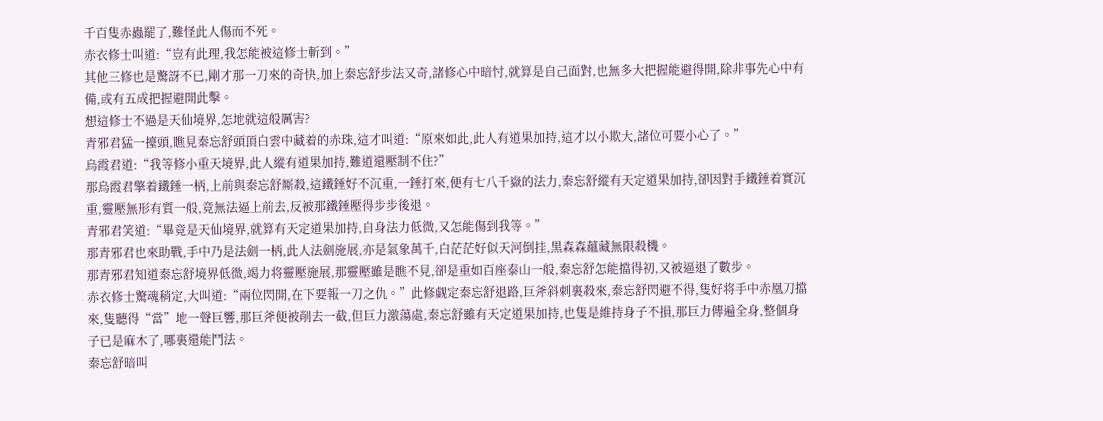千百隻赤蟲罷了,難怪此人傷而不死。
赤衣修士叫道:“豈有此理,我怎能被這修士斬到。”
其他三修也是驚訝不已,剛才那一刀來的奇快,加上秦忘舒步法又奇,諸修心中暗忖,就算是自己面對,也無多大把握能避得開,除非事先心中有備,或有五成把握避開此擊。
想這修士不過是天仙境界,怎地就這般厲害?
青邪君猛一擡頭,瞧見秦忘舒頭頂白雲中藏着的赤珠,這才叫道:“原來如此,此人有道果加持,這才以小欺大,諸位可要小心了。”
烏霞君道:“我等修小重天境界,此人縱有道果加持,難道還壓制不住?”
那烏霞君擎着鐵錘一柄,上前與秦忘舒厮殺,這鐵錘好不沉重,一錘打來,便有七八千嶽的法力,秦忘舒縱有天定道果加持,卻因對手鐵錘着實沉重,靈壓無形有質一般,竟無法逼上前去,反被那鐵錘壓得步步後退。
青邪君笑道:“畢竟是天仙境界,就算有天定道果加持,自身法力低微,又怎能傷到我等。”
那青邪君也來助戰,手中乃是法劍一柄,此人法劍施展,亦是氣象萬千,白茫茫好似天河倒挂,黒森森蘊藏無限殺機。
那青邪君知道秦忘舒境界低微,竭力将靈壓施展,那靈壓雖是瞧不見,卻是重如百座泰山一般,秦忘舒怎能擋得初,又被逼退了數步。
赤衣修士驚魂稍定,大叫道:“兩位閃開,在下要報一刀之仇。”此修觑定秦忘舒退路,巨斧斜刺裏殺來,秦忘舒閃避不得,隻好将手中赤凰刀擋來,隻聽得“當”地一聲巨響,那巨斧便被削去一截,但巨力激蕩處,秦忘舒雖有天定道果加持,也隻是維持身子不損,那巨力傳遍全身,整個身子已是麻木了,哪裏還能鬥法。
秦忘舒暗叫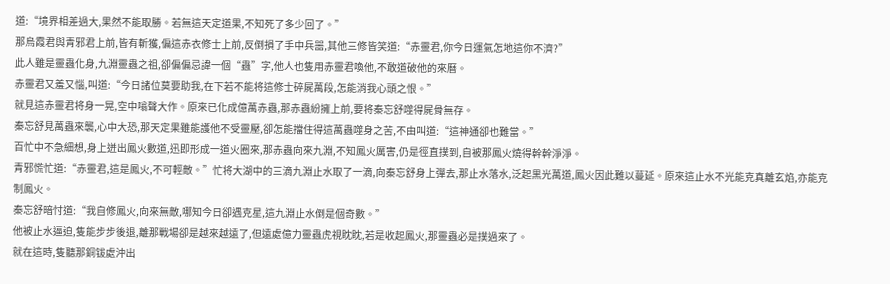道:“境界相差過大,果然不能取勝。若無這天定道果,不知死了多少回了。”
那烏霞君與青邪君上前,皆有斬獲,偏這赤衣修士上前,反倒損了手中兵噐,其他三修皆笑道:“赤靈君,你今日運氣怎地這你不濟?”
此人雖是靈蟲化身,九淵靈蟲之祖,卻偏偏忌諱一個“蟲”字,他人也隻用赤靈君喚他,不敢道破他的來曆。
赤靈君又羞又惱,叫道:“今日諸位莫要助我,在下若不能将這修士碎屍萬段,怎能消我心頭之恨。”
就見這赤靈君将身一晃,空中嗡聲大作。原來已化成億萬赤蟲,那赤蟲紛擁上前,要将秦忘舒噬得屍骨無存。
秦忘舒見萬蟲來襲,心中大恐,那天定果雖能護他不受靈壓,卻怎能擋住得這萬蟲噬身之苦,不由叫道:“這神通卻也難當。”
百忙中不急細想,身上迸出鳳火數道,迅即形成一道火圈來,那赤蟲向來九淵,不知鳳火厲害,仍是徑直撲到,自被那鳳火燒得幹幹淨淨。
青邪慌忙道:“赤靈君,這是鳳火,不可輕敵。”忙将大湖中的三滴九淵止水取了一滴,向秦忘舒身上彈去,那止水落水,泛起黒光萬道,鳳火因此難以蔓延。原來這止水不光能克真離玄焰,亦能克制鳳火。
秦忘舒暗忖道:“我自修鳳火,向來無敵,哪知今日卻遇克星,這九淵止水倒是個奇數。”
他被止水逼迫,隻能步步後退,離那戰場卻是越來越遠了,但遠處億力靈蟲虎視眈眈,若是收起鳳火,那靈蟲必是撲過來了。
就在這時,隻聽那銅钹處沖出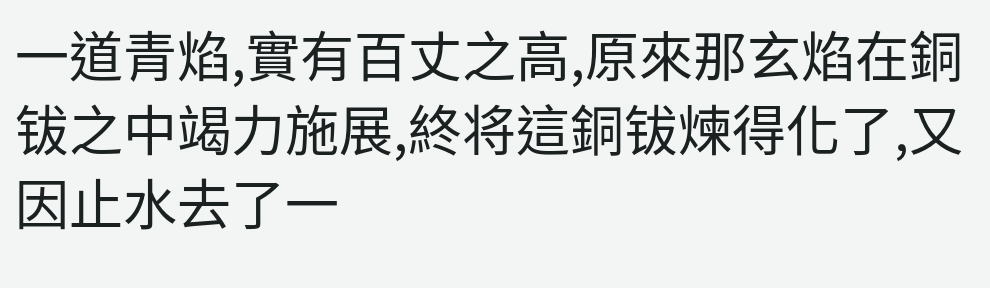一道青焰,實有百丈之高,原來那玄焰在銅钹之中竭力施展,終将這銅钹煉得化了,又因止水去了一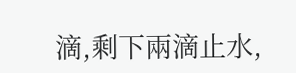滴,剩下兩滴止水,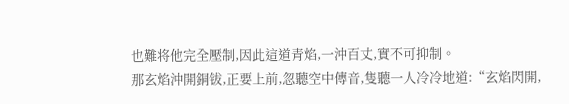也難将他完全壓制,因此這道青焰,一沖百丈,實不可抑制。
那玄焰沖開銅钹,正要上前,忽聽空中傳音,隻聽一人冷冷地道:“玄焰閃開,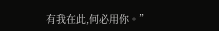有我在此,何必用你。”